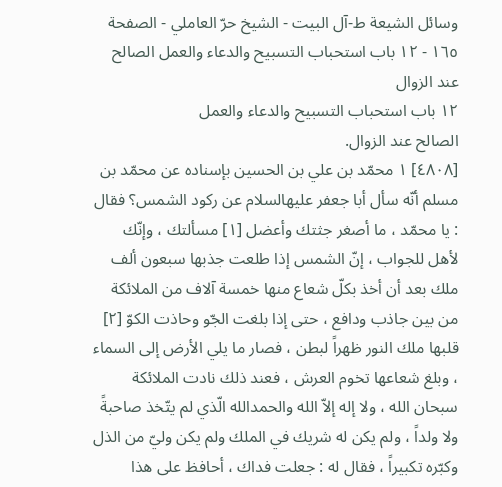وسائل الشيعة ط-آل البیت - الشيخ حرّ العاملي - الصفحة ١٦٥ - ١٢ باب استحباب التسبيح والدعاء والعمل الصالح عند الزوال
١٢ باب استحباب التسبيح والدعاء والعمل
الصالح عند الزوال.
[٤٨٠٨] ١ محمّد بن علي بن الحسين بإسناده عن محمّد بن مسلم أنّه سأل أبا جعفر عليهالسلام عن ركود الشمس؟ فقال : يا محمّد ، ما أصغر جثتك وأعضل [١] مسألتك ، وإنّك لأهل للجواب ، إنّ الشمس إذا طلعت جذبها سبعون ألف ملك بعد أن أخذ بكلّ شعاع منها خمسة آلاف من الملائكة من بين جاذب ودافع ، حتى إذا بلغت الجّو وحاذت الكوّ [٢] قلبها ملك النور ظهراً لبطن ، فصار ما يلي الأرض إلى السماء ، وبلغ شعاعها تخوم العرش ، فعند ذلك نادت الملائكة سبحان الله ، ولا إله إلاّ الله والحمدالله الّذي لم يتّخذ صاحبةً ولا ولداً ، ولم يكن له شريك في الملك ولم يكن وليّ من الذل وكبّره تكبيراً ، فقال له : جعلت فداك ، أحافظ على هذا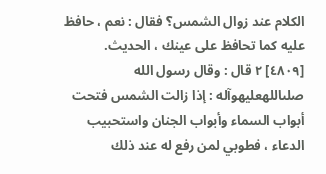الكلام عند زوال الشمس؟ فقال : نعم ، حافظ عليه كما تحافظ على عينك ، الحديث.
[٤٨٠٩] ٢ قال : وقال رسول الله صلىاللهعليهوآله : إذا زالت الشمس فتحت أبواب السماء وأبواب الجنان واستحبيب الدعاء ، فطوبي لمن رفع له عند ذلك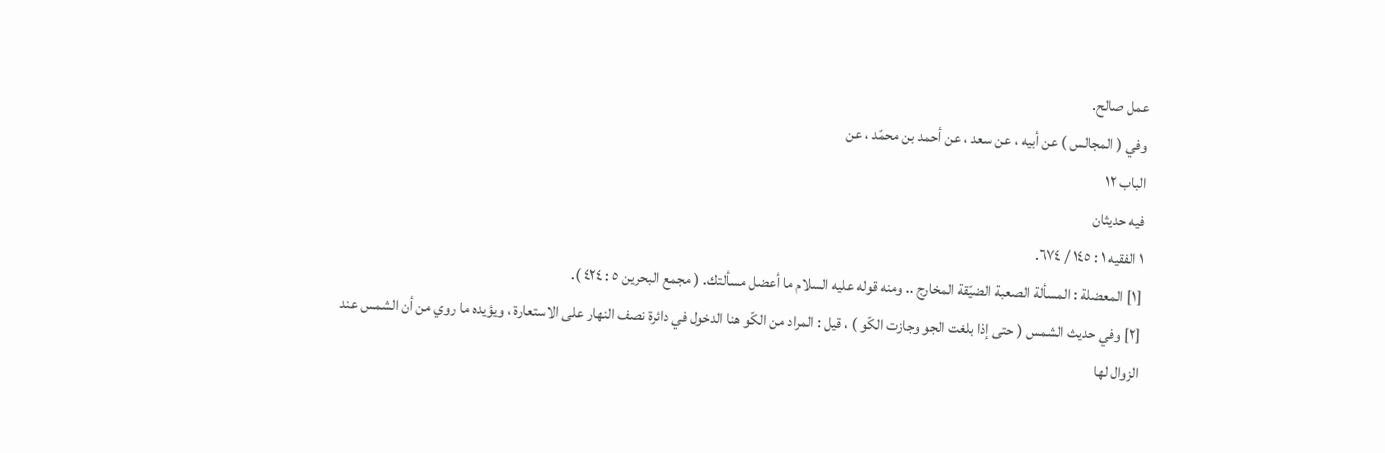عمل صالح.
وفي ( المجالس ) عن أبيه ، عن سعد ، عن أحمد بن محمّد ، عن
الباب ١٢
فيه حديثان
١ الفقيه ١ : ١٤٥ / ٦٧٤.
[١] المعضلة : المسألة الصعبة الضيّقة المخارج .. ومنه قوله عليه السلام ما أعضل مسألتك. ( مجمع البحرين ٥ : ٤٢٤ ).
[٢] وفي حديث الشمس ( حتى إذا بلغت الجو وجازت الكّو ) ، قيل : المراد من الكّو هنا الدخول في دائرة نصف النهار على الاستعارة ، ويؤيده ما روي من أن الشمس عند الزوال لها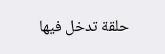حلقة تدخل فيها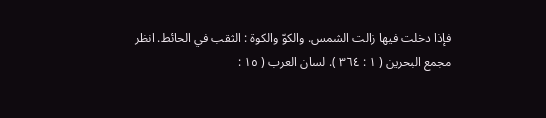فإذا دخلت فيها زالت الشمس. والكوّ والكوة : الثقب في الحائط. انظر مجمع البحرين ( ١ : ٣٦٤ ). لسان العرب ( ١٥ :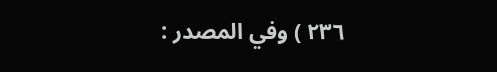٢٣٦ ) وفي المصدر :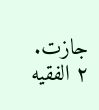جازت.
٢ الفقيه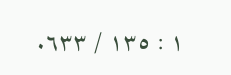١ : ١٣٥ / ٦٣٣.